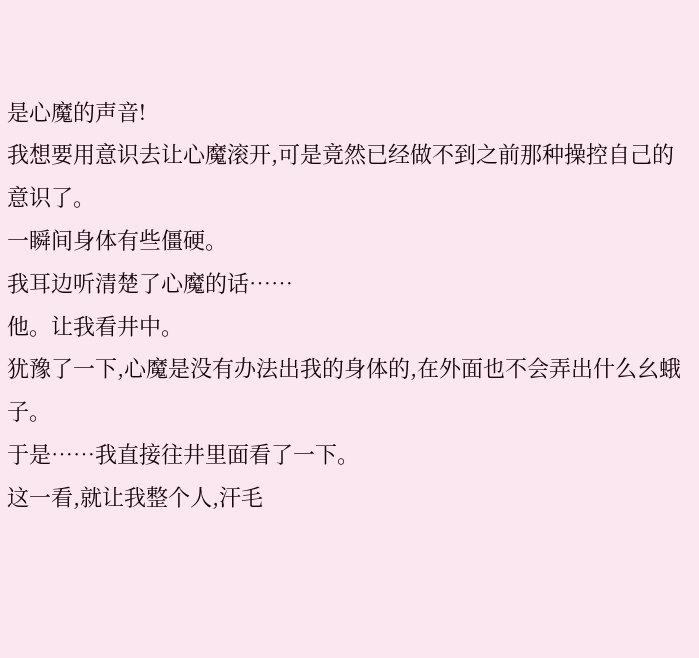是心魔的声音!
我想要用意识去让心魔滚开,可是竟然已经做不到之前那种操控自己的意识了。
一瞬间身体有些僵硬。
我耳边听清楚了心魔的话……
他。让我看井中。
犹豫了一下,心魔是没有办法出我的身体的,在外面也不会弄出什么幺蛾子。
于是……我直接往井里面看了一下。
这一看,就让我整个人,汗毛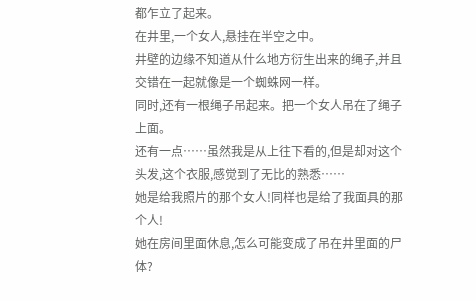都乍立了起来。
在井里,一个女人,悬挂在半空之中。
井壁的边缘不知道从什么地方衍生出来的绳子,并且交错在一起就像是一个蜘蛛网一样。
同时,还有一根绳子吊起来。把一个女人吊在了绳子上面。
还有一点……虽然我是从上往下看的,但是却对这个头发,这个衣服,感觉到了无比的熟悉……
她是给我照片的那个女人!同样也是给了我面具的那个人!
她在房间里面休息,怎么可能变成了吊在井里面的尸体?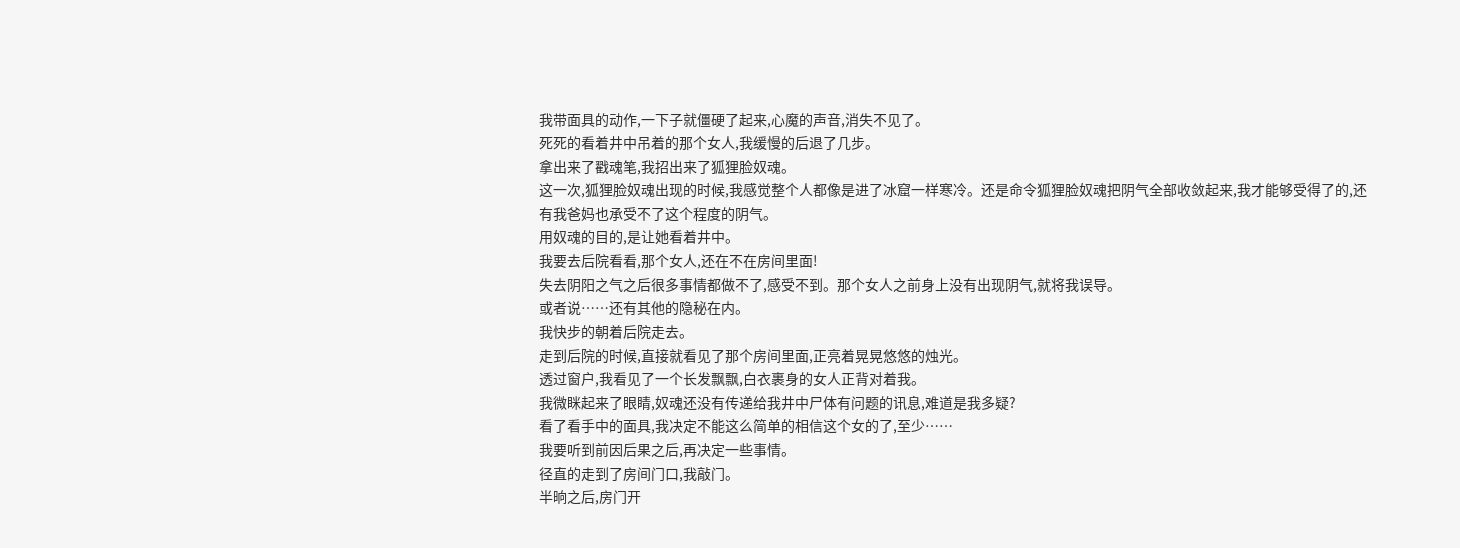我带面具的动作,一下子就僵硬了起来,心魔的声音,消失不见了。
死死的看着井中吊着的那个女人,我缓慢的后退了几步。
拿出来了戳魂笔,我招出来了狐狸脸奴魂。
这一次,狐狸脸奴魂出现的时候,我感觉整个人都像是进了冰窟一样寒冷。还是命令狐狸脸奴魂把阴气全部收敛起来,我才能够受得了的,还有我爸妈也承受不了这个程度的阴气。
用奴魂的目的,是让她看着井中。
我要去后院看看,那个女人,还在不在房间里面!
失去阴阳之气之后很多事情都做不了,感受不到。那个女人之前身上没有出现阴气,就将我误导。
或者说……还有其他的隐秘在内。
我快步的朝着后院走去。
走到后院的时候,直接就看见了那个房间里面,正亮着晃晃悠悠的烛光。
透过窗户,我看见了一个长发飘飘,白衣裹身的女人正背对着我。
我微眯起来了眼睛,奴魂还没有传递给我井中尸体有问题的讯息,难道是我多疑?
看了看手中的面具,我决定不能这么简单的相信这个女的了,至少……
我要听到前因后果之后,再决定一些事情。
径直的走到了房间门口,我敲门。
半晌之后,房门开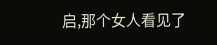启,那个女人看见了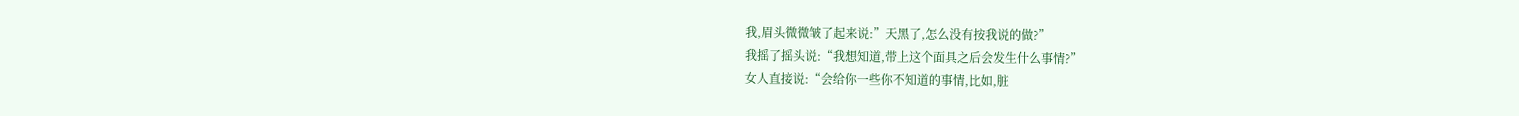我,眉头微微皱了起来说:”天黑了,怎么没有按我说的做?”
我摇了摇头说:“我想知道,带上这个面具之后会发生什么事情?”
女人直接说:“会给你一些你不知道的事情,比如,脏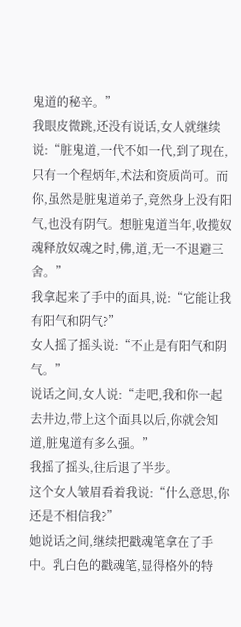鬼道的秘辛。”
我眼皮微跳,还没有说话,女人就继续说:“脏鬼道,一代不如一代,到了现在,只有一个程炳年,术法和资质尚可。而你,虽然是脏鬼道弟子,竟然身上没有阳气,也没有阴气。想脏鬼道当年,收揽奴魂释放奴魂之时,佛,道,无一不退避三舍。”
我拿起来了手中的面具,说:“它能让我有阳气和阴气?”
女人摇了摇头说:“不止是有阳气和阴气。”
说话之间,女人说:“走吧,我和你一起去井边,带上这个面具以后,你就会知道,脏鬼道有多么强。”
我摇了摇头,往后退了半步。
这个女人皱眉看着我说:“什么意思,你还是不相信我?”
她说话之间,继续把戳魂笔拿在了手中。乳白色的戳魂笔,显得格外的特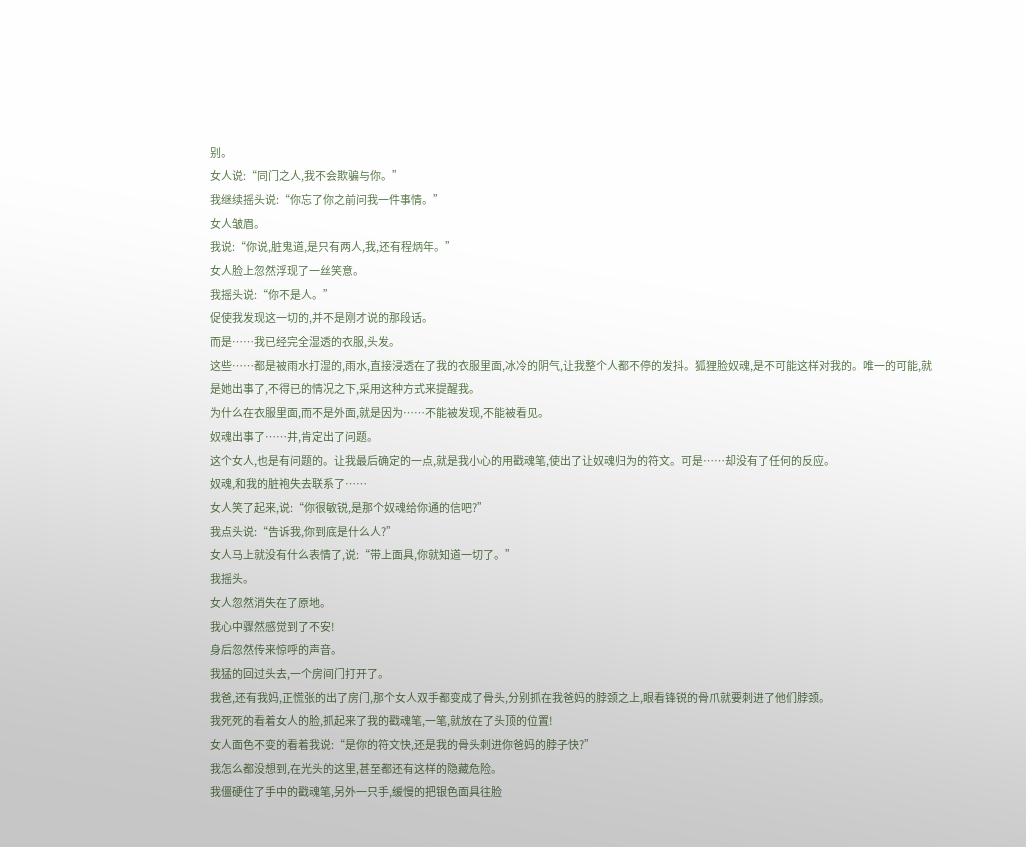别。
女人说:“同门之人,我不会欺骗与你。”
我继续摇头说:“你忘了你之前问我一件事情。”
女人皱眉。
我说:“你说,脏鬼道,是只有两人,我,还有程炳年。”
女人脸上忽然浮现了一丝笑意。
我摇头说:“你不是人。”
促使我发现这一切的,并不是刚才说的那段话。
而是……我已经完全湿透的衣服,头发。
这些……都是被雨水打湿的,雨水,直接浸透在了我的衣服里面,冰冷的阴气,让我整个人都不停的发抖。狐狸脸奴魂,是不可能这样对我的。唯一的可能,就是她出事了,不得已的情况之下,采用这种方式来提醒我。
为什么在衣服里面,而不是外面,就是因为……不能被发现,不能被看见。
奴魂出事了……井,肯定出了问题。
这个女人,也是有问题的。让我最后确定的一点,就是我小心的用戳魂笔,使出了让奴魂归为的符文。可是……却没有了任何的反应。
奴魂,和我的脏袍失去联系了……
女人笑了起来,说:“你很敏锐,是那个奴魂给你通的信吧?”
我点头说:“告诉我,你到底是什么人?”
女人马上就没有什么表情了,说:“带上面具,你就知道一切了。”
我摇头。
女人忽然消失在了原地。
我心中骤然感觉到了不安!
身后忽然传来惊呼的声音。
我猛的回过头去,一个房间门打开了。
我爸,还有我妈,正慌张的出了房门,那个女人双手都变成了骨头,分别抓在我爸妈的脖颈之上,眼看锋锐的骨爪就要刺进了他们脖颈。
我死死的看着女人的脸,抓起来了我的戳魂笔,一笔,就放在了头顶的位置!
女人面色不变的看着我说:“是你的符文快,还是我的骨头刺进你爸妈的脖子快?”
我怎么都没想到,在光头的这里,甚至都还有这样的隐藏危险。
我僵硬住了手中的戳魂笔,另外一只手,缓慢的把银色面具往脸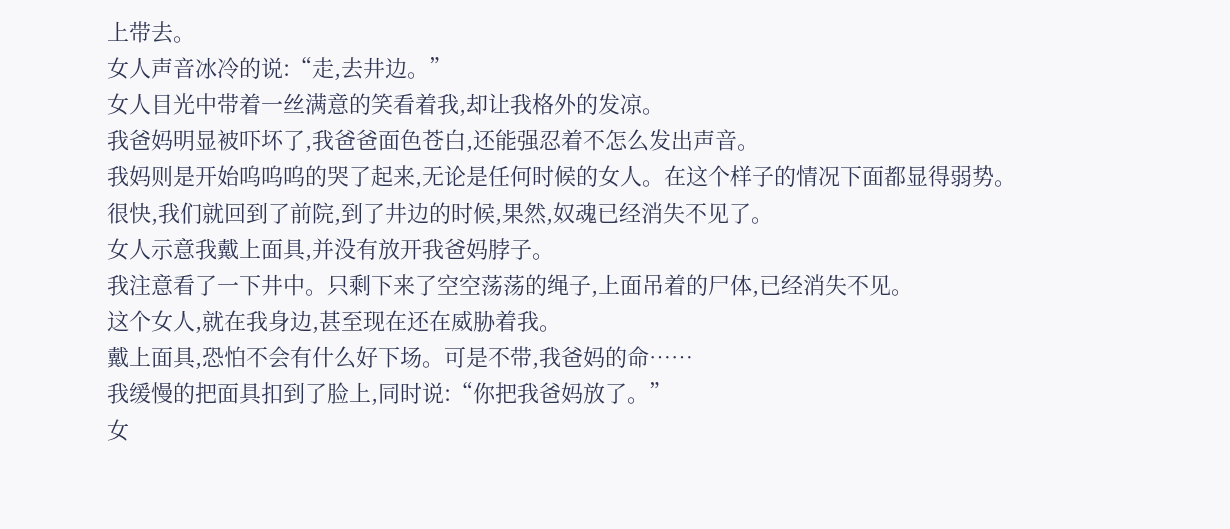上带去。
女人声音冰冷的说:“走,去井边。”
女人目光中带着一丝满意的笑看着我,却让我格外的发凉。
我爸妈明显被吓坏了,我爸爸面色苍白,还能强忍着不怎么发出声音。
我妈则是开始呜呜呜的哭了起来,无论是任何时候的女人。在这个样子的情况下面都显得弱势。
很快,我们就回到了前院,到了井边的时候,果然,奴魂已经消失不见了。
女人示意我戴上面具,并没有放开我爸妈脖子。
我注意看了一下井中。只剩下来了空空荡荡的绳子,上面吊着的尸体,已经消失不见。
这个女人,就在我身边,甚至现在还在威胁着我。
戴上面具,恐怕不会有什么好下场。可是不带,我爸妈的命……
我缓慢的把面具扣到了脸上,同时说:“你把我爸妈放了。”
女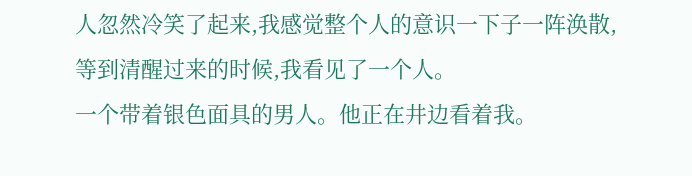人忽然冷笑了起来,我感觉整个人的意识一下子一阵涣散,等到清醒过来的时候,我看见了一个人。
一个带着银色面具的男人。他正在井边看着我。